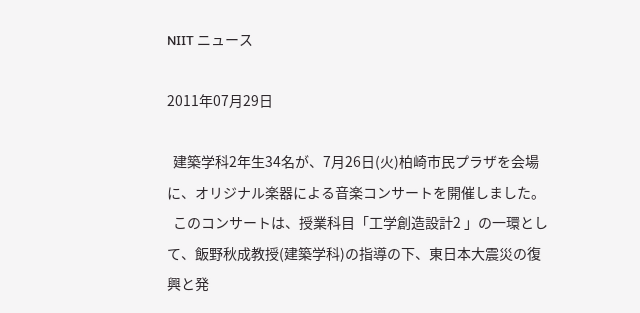NIIT ニュース

2011年07月29日

  建築学科2年生34名が、7月26日(火)柏崎市民プラザを会場に、オリジナル楽器による音楽コンサートを開催しました。
  このコンサートは、授業科目「工学創造設計2 」の一環として、飯野秋成教授(建築学科)の指導の下、東日本大震災の復興と発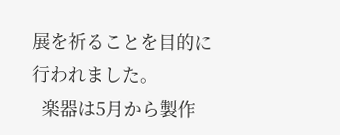展を祈ることを目的に行われました。
  楽器は5月から製作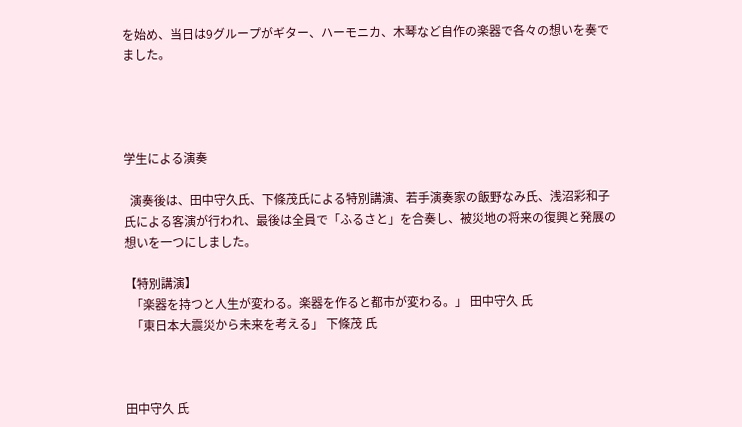を始め、当日は9グループがギター、ハーモニカ、木琴など自作の楽器で各々の想いを奏でました。




学生による演奏

  演奏後は、田中守久氏、下條茂氏による特別講演、若手演奏家の飯野なみ氏、浅沼彩和子氏による客演が行われ、最後は全員で「ふるさと」を合奏し、被災地の将来の復興と発展の想いを一つにしました。

【特別講演】
  「楽器を持つと人生が変わる。楽器を作ると都市が変わる。」 田中守久 氏
  「東日本大震災から未来を考える」 下條茂 氏



田中守久 氏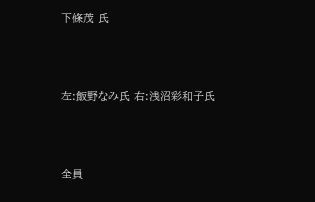下條茂 氏



左:飯野なみ氏 右:浅沼彩和子氏



全員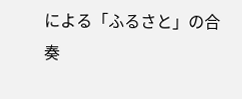による「ふるさと」の合奏